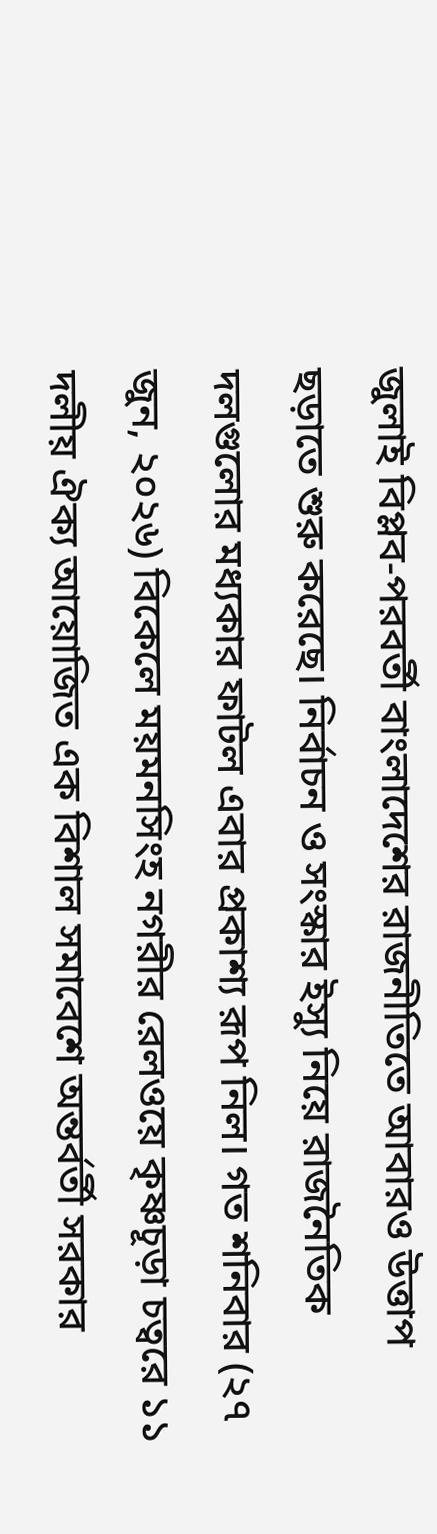জুলাই বিপ্লব-পরবর্তী বাংলাদেশের রাজনীতিতে আবারও উত্তাপ ছড়াতে শুরু করেছে। নির্বাচন ও সংস্কার ইস্যু নিয়ে রাজনৈতিক দলগুলোর মধ্যকার ফাটল এবার প্রকাশ্য রূপ নিল। গত শনিবার (২৭ জুন, ২০২৬) বিকেলে ময়মনসিংহ নগরীর রেলওয়ে কৃষ্ণচূড়া চত্বরে ১১ দলীয় ঐক্য আয়োজিত এক বিশাল সমাবেশে অন্তর্বর্তী সরকার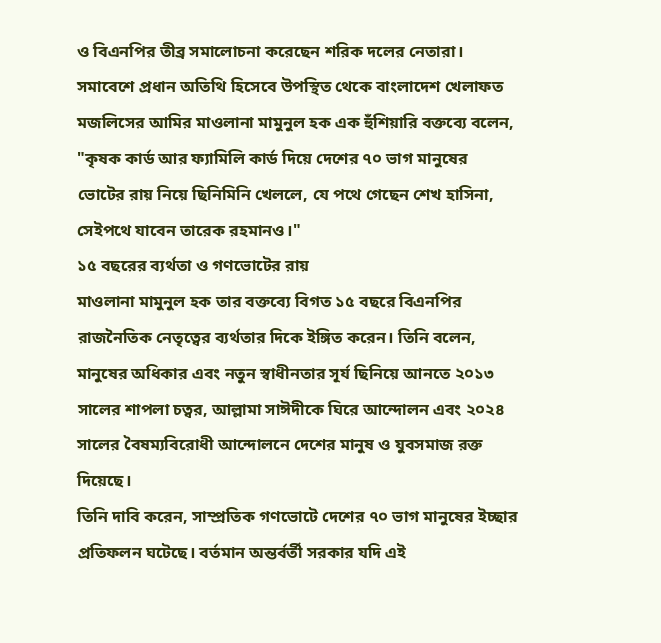ও বিএনপির তীব্র সমালোচনা করেছেন শরিক দলের নেতারা।
সমাবেশে প্রধান অতিথি হিসেবে উপস্থিত থেকে বাংলাদেশ খেলাফত মজলিসের আমির মাওলানা মামুনুল হক এক হুঁশিয়ারি বক্তব্যে বলেন, "কৃষক কার্ড আর ফ্যামিলি কার্ড দিয়ে দেশের ৭০ ভাগ মানুষের ভোটের রায় নিয়ে ছিনিমিনি খেললে, যে পথে গেছেন শেখ হাসিনা, সেইপথে যাবেন তারেক রহমানও।"
১৫ বছরের ব্যর্থতা ও গণভোটের রায়
মাওলানা মামুনুল হক তার বক্তব্যে বিগত ১৫ বছরে বিএনপির রাজনৈতিক নেতৃত্বের ব্যর্থতার দিকে ইঙ্গিত করেন। তিনি বলেন, মানুষের অধিকার এবং নতুন স্বাধীনতার সূর্য ছিনিয়ে আনতে ২০১৩ সালের শাপলা চত্বর, আল্লামা সাঈদীকে ঘিরে আন্দোলন এবং ২০২৪ সালের বৈষম্যবিরোধী আন্দোলনে দেশের মানুষ ও যুবসমাজ রক্ত দিয়েছে।
তিনি দাবি করেন, সাম্প্রতিক গণভোটে দেশের ৭০ ভাগ মানুষের ইচ্ছার প্রতিফলন ঘটেছে। বর্তমান অন্তর্বর্তী সরকার যদি এই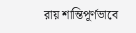রায় শান্তিপূর্ণভাবে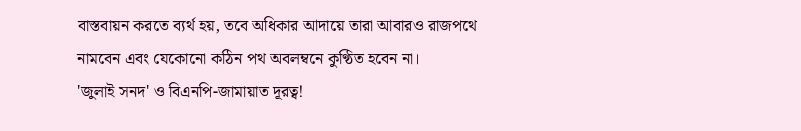বাস্তবায়ন করতে ব্যর্থ হয়, তবে অধিকার আদায়ে তারা আবারও রাজপথে নামবেন এবং যেকোনো কঠিন পথ অবলম্বনে কুণ্ঠিত হবেন না।
'জুলাই সনদ' ও বিএনপি-জামায়াত দূরত্ব!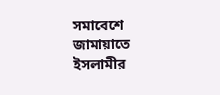সমাবেশে জামায়াতে ইসলামীর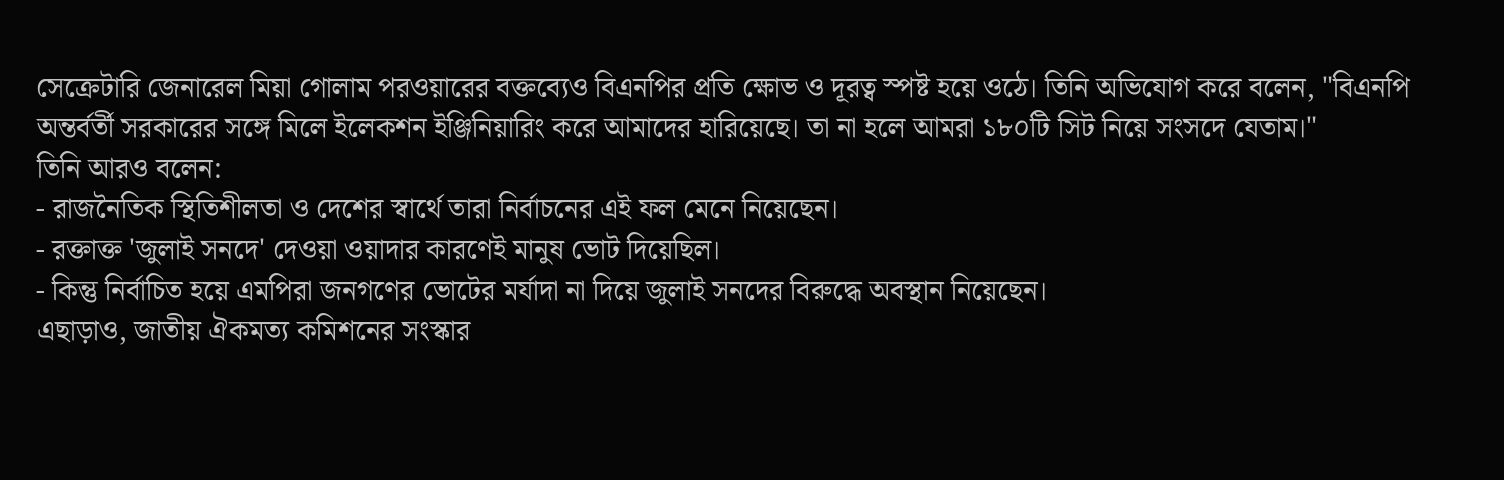সেক্রেটারি জেনারেল মিয়া গোলাম পরওয়ারের বক্তব্যেও বিএনপির প্রতি ক্ষোভ ও দূরত্ব স্পষ্ট হয়ে ওঠে। তিনি অভিযোগ করে বলেন, "বিএনপি অন্তর্বর্তী সরকারের সঙ্গে মিলে ইলেকশন ইঞ্জিনিয়ারিং করে আমাদের হারিয়েছে। তা না হলে আমরা ১৮০টি সিট নিয়ে সংসদে যেতাম।"
তিনি আরও বলেন:
- রাজনৈতিক স্থিতিশীলতা ও দেশের স্বার্থে তারা নির্বাচনের এই ফল মেনে নিয়েছেন।
- রক্তাক্ত 'জুলাই সনদে' দেওয়া ওয়াদার কারণেই মানুষ ভোট দিয়েছিল।
- কিন্তু নির্বাচিত হয়ে এমপিরা জনগণের ভোটের মর্যাদা না দিয়ে জুলাই সনদের বিরুদ্ধে অবস্থান নিয়েছেন।
এছাড়াও, জাতীয় ঐকমত্য কমিশনের সংস্কার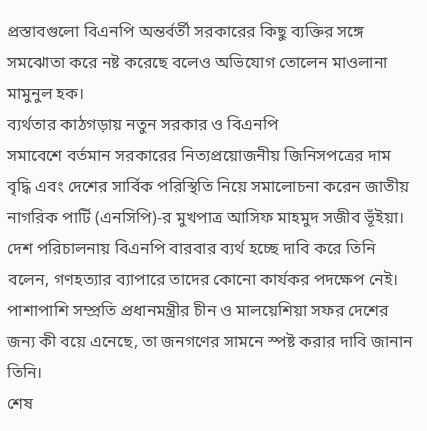প্রস্তাবগুলো বিএনপি অন্তর্বর্তী সরকারের কিছু ব্যক্তির সঙ্গে সমঝোতা করে নষ্ট করেছে বলেও অভিযোগ তোলেন মাওলানা মামুনুল হক।
ব্যর্থতার কাঠগড়ায় নতুন সরকার ও বিএনপি
সমাবেশে বর্তমান সরকারের নিত্যপ্রয়োজনীয় জিনিসপত্রের দাম বৃদ্ধি এবং দেশের সার্বিক পরিস্থিতি নিয়ে সমালোচনা করেন জাতীয় নাগরিক পার্টি (এনসিপি)-র মুখপাত্র আসিফ মাহমুদ সজীব ভূঁইয়া। দেশ পরিচালনায় বিএনপি বারবার ব্যর্থ হচ্ছে দাবি করে তিনি বলেন, গণহত্যার ব্যাপারে তাদের কোনো কার্যকর পদক্ষেপ নেই। পাশাপাশি সম্প্রতি প্রধানমন্ত্রীর চীন ও মালয়েশিয়া সফর দেশের জন্য কী বয়ে এনেছে, তা জনগণের সামনে স্পষ্ট করার দাবি জানান তিনি।
শেষ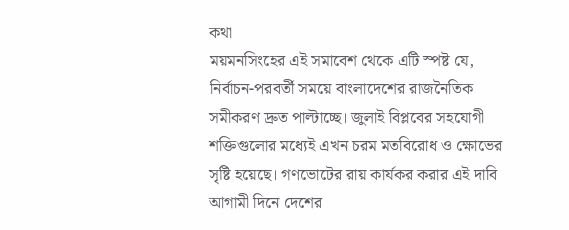কথা
ময়মনসিংহের এই সমাবেশ থেকে এটি স্পষ্ট যে, নির্বাচন-পরবর্তী সময়ে বাংলাদেশের রাজনৈতিক সমীকরণ দ্রুত পাল্টাচ্ছে। জুলাই বিপ্লবের সহযোগী শক্তিগুলোর মধ্যেই এখন চরম মতবিরোধ ও ক্ষোভের সৃষ্টি হয়েছে। গণভোটের রায় কার্যকর করার এই দাবি আগামী দিনে দেশের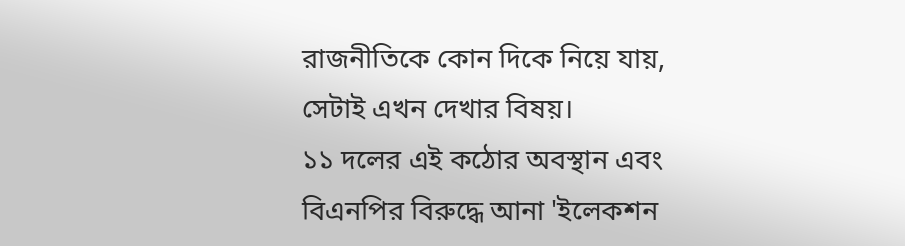রাজনীতিকে কোন দিকে নিয়ে যায়, সেটাই এখন দেখার বিষয়।
১১ দলের এই কঠোর অবস্থান এবং বিএনপির বিরুদ্ধে আনা 'ইলেকশন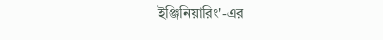ইঞ্জিনিয়ারিং'-এর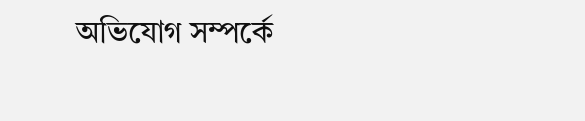অভিযোগ সম্পর্কে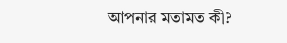আপনার মতামত কী?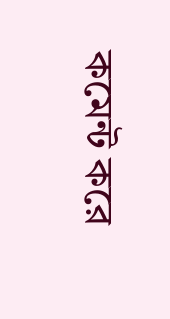কমেন্ট করে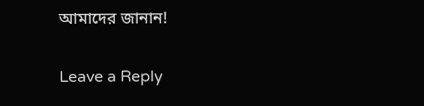আমাদের জানান!

Leave a Reply